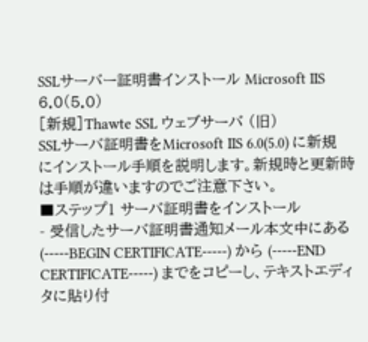SSLサーバー証明書インストール Microsoft IIS 6.0(5.0)
[新規]Thawte SSL ウェブサーバ (旧)
SSLサーバ証明書をMicrosoft IIS 6.0(5.0) に新規にインストール手順を説明します。新規時と更新時は手順が違いますのでご注意下さい。
■ステップ1 サーバ証明書をインストール
- 受信したサーバ証明書通知メール本文中にある
(-----BEGIN CERTIFICATE-----) から (-----END CERTIFICATE-----) までをコピーし、テキストエディタに貼り付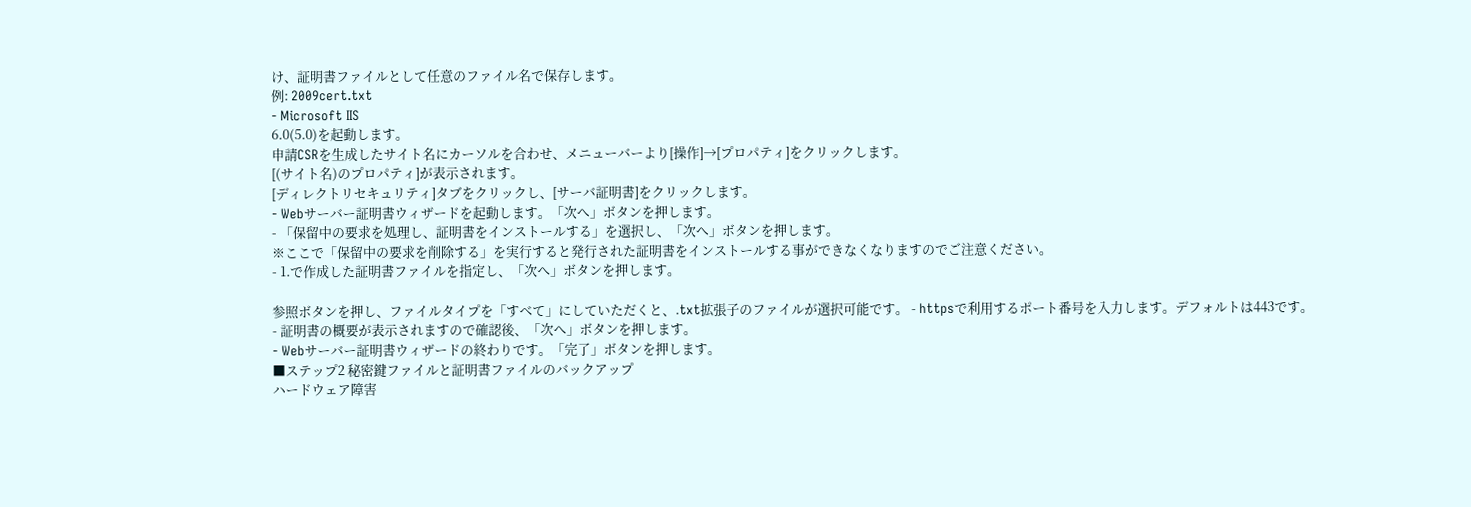け、証明書ファイルとして任意のファイル名で保存します。
例: 2009cert.txt
- Microsoft IIS
6.0(5.0)を起動します。
申請CSRを生成したサイト名にカーソルを合わせ、メニューバーより[操作]→[プロパティ]をクリックします。
[(サイト名)のプロパティ]が表示されます。
[ディレクトリセキュリティ]タブをクリックし、[サーバ証明書]をクリックします。
- Webサーバー証明書ウィザードを起動します。「次へ」ボタンを押します。
- 「保留中の要求を処理し、証明書をインストールする」を選択し、「次へ」ボタンを押します。
※ここで「保留中の要求を削除する」を実行すると発行された証明書をインストールする事ができなくなりますのでご注意ください。
- 1.で作成した証明書ファイルを指定し、「次へ」ボタンを押します。

参照ボタンを押し、ファイルタイプを「すべて」にしていただくと、.txt拡張子のファイルが選択可能です。 - httpsで利用するポート番号を入力します。デフォルトは443です。
- 証明書の概要が表示されますので確認後、「次へ」ボタンを押します。
- Webサーバー証明書ウィザードの終わりです。「完了」ボタンを押します。
■ステップ2 秘密鍵ファイルと証明書ファイルのバックアップ
ハードウェア障害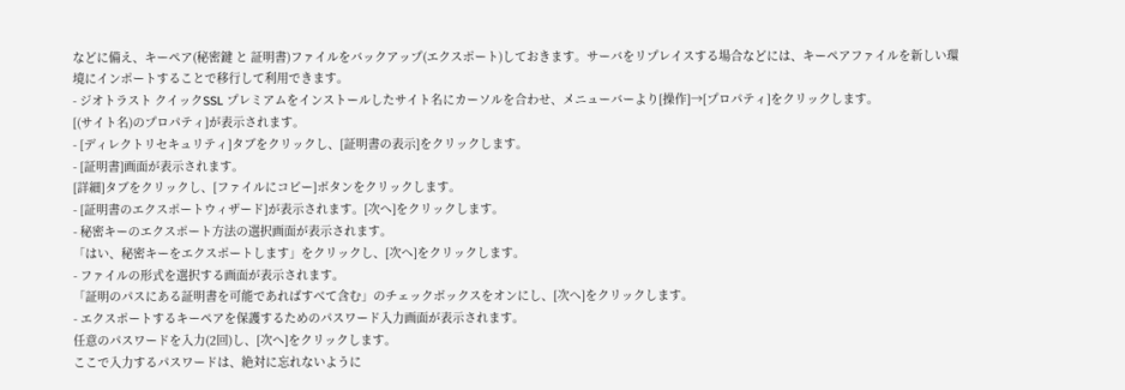などに備え、キーペア(秘密鍵 と 証明書)ファイルをバックアップ(エクスポート)しておきます。サーバをリプレイスする場合などには、キーペアファイルを新しい環境にインポートすることで移行して利用できます。
- ジオトラスト クイックSSL プレミアムをインストールしたサイト名にカーソルを合わせ、メニューバーより[操作]→[プロパティ]をクリックします。
[(サイト名)のプロパティ]が表示されます。
- [ディレクトリセキュリティ]タブをクリックし、[証明書の表示]をクリックします。
- [証明書]画面が表示されます。
[詳細]タブをクリックし、[ファイルにコピー]ボタンをクリックします。
- [証明書のエクスポートウィザード]が表示されます。[次へ]をクリックします。
- 秘密キーのエクスポート方法の選択画面が表示されます。
「はい、秘密キーをエクスポートします」をクリックし、[次へ]をクリックします。
- ファイルの形式を選択する画面が表示されます。
「証明のパスにある証明書を可能であればすべて含む」のチェックボックスをオンにし、[次へ]をクリックします。
- エクスポートするキーペアを保護するためのパスワード入力画面が表示されます。
任意のパスワードを入力(2回)し、[次へ]をクリックします。
ここで入力するパスワードは、絶対に忘れないように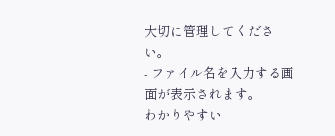大切に管理してください。
- ファイル名を入力する画面が表示されます。
わかりやすい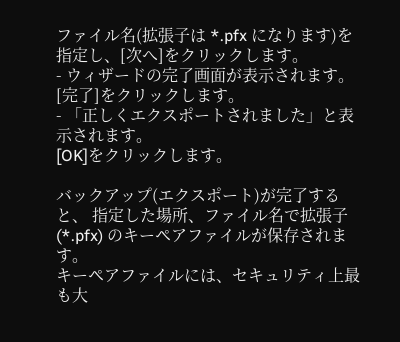ファイル名(拡張子は *.pfx になります)を指定し、[次へ]をクリックします。
- ウィザードの完了画面が表示されます。
[完了]をクリックします。
- 「正しくエクスポートされました」と表示されます。
[OK]をクリックします。

バックアップ(エクスポート)が完了すると、 指定した場所、ファイル名で拡張子 (*.pfx) のキーペアファイルが保存されます。
キーペアファイルには、セキュリティ上最も大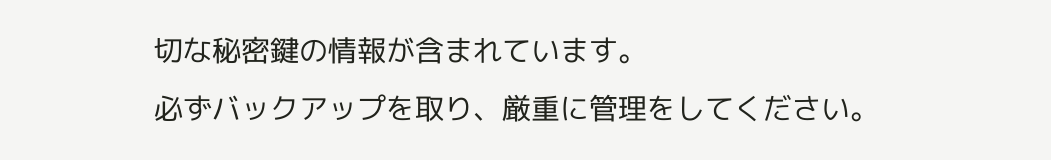切な秘密鍵の情報が含まれています。
必ずバックアップを取り、厳重に管理をしてください。